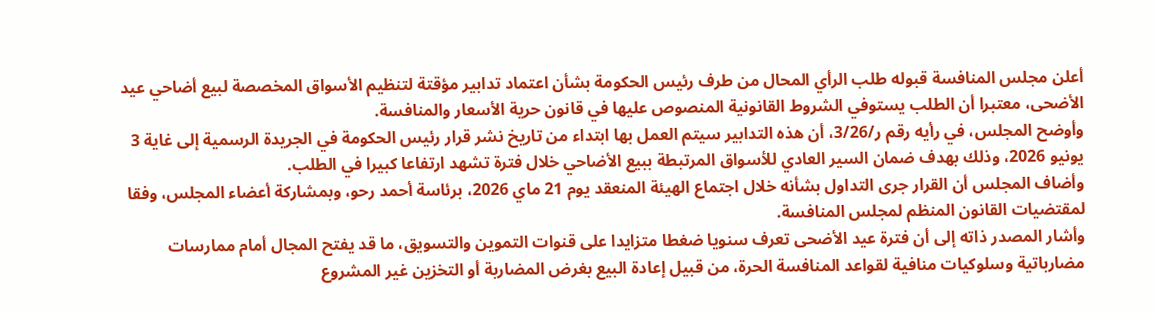أعلن مجلس المنافسة قبوله طلب الرأي المحال من طرف رئيس الحكومة بشأن اعتماد تدابير مؤقتة لتنظيم الأسواق المخصصة لبيع أضاحي عيد الأضحى، معتبرا أن الطلب يستوفي الشروط القانونية المنصوص عليها في قانون حرية الأسعار والمنافسة.
وأوضح المجلس، في رأيه رقم ر/3/26، أن هذه التدابير سيتم العمل بها ابتداء من تاريخ نشر قرار رئيس الحكومة في الجريدة الرسمية إلى غاية 3 يونيو 2026، وذلك بهدف ضمان السير العادي للأسواق المرتبطة ببيع الأضاحي خلال فترة تشهد ارتفاعا كبيرا في الطلب.
وأضاف المجلس أن القرار جرى التداول بشأنه خلال اجتماع الهيئة المنعقد يوم 21 ماي 2026، برئاسة أحمد رحو، وبمشاركة أعضاء المجلس، وفقا لمقتضيات القانون المنظم لمجلس المنافسة.
وأشار المصدر ذاته إلى أن فترة عيد الأضحى تعرف سنويا ضغطا متزايدا على قنوات التموين والتسويق، ما قد يفتح المجال أمام ممارسات مضارباتية وسلوكيات منافية لقواعد المنافسة الحرة، من قبيل إعادة البيع بغرض المضاربة أو التخزين غير المشروع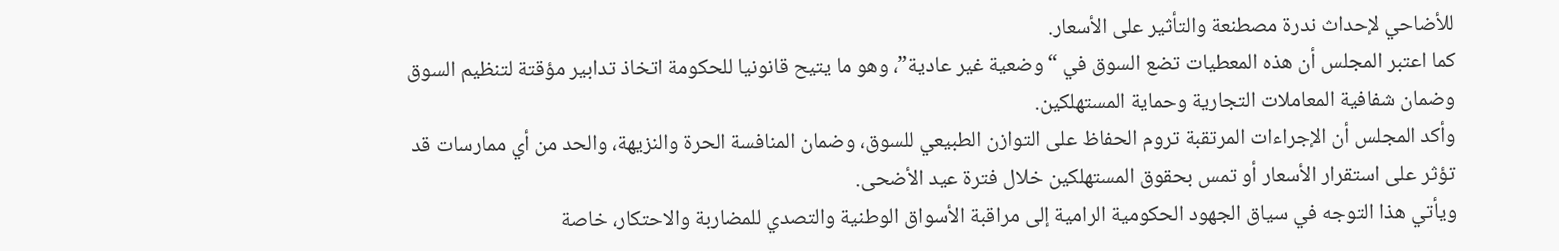للأضاحي لإحداث ندرة مصطنعة والتأثير على الأسعار.
كما اعتبر المجلس أن هذه المعطيات تضع السوق في “وضعية غير عادية”، وهو ما يتيح قانونيا للحكومة اتخاذ تدابير مؤقتة لتنظيم السوق وضمان شفافية المعاملات التجارية وحماية المستهلكين.
وأكد المجلس أن الإجراءات المرتقبة تروم الحفاظ على التوازن الطبيعي للسوق، وضمان المنافسة الحرة والنزيهة، والحد من أي ممارسات قد تؤثر على استقرار الأسعار أو تمس بحقوق المستهلكين خلال فترة عيد الأضحى.
ويأتي هذا التوجه في سياق الجهود الحكومية الرامية إلى مراقبة الأسواق الوطنية والتصدي للمضاربة والاحتكار، خاصة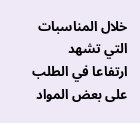خلال المناسبات التي تشهد ارتفاعا في الطلب على بعض المواد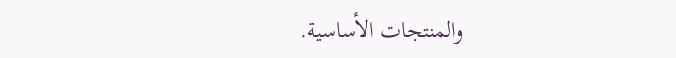والمنتجات الأساسية.